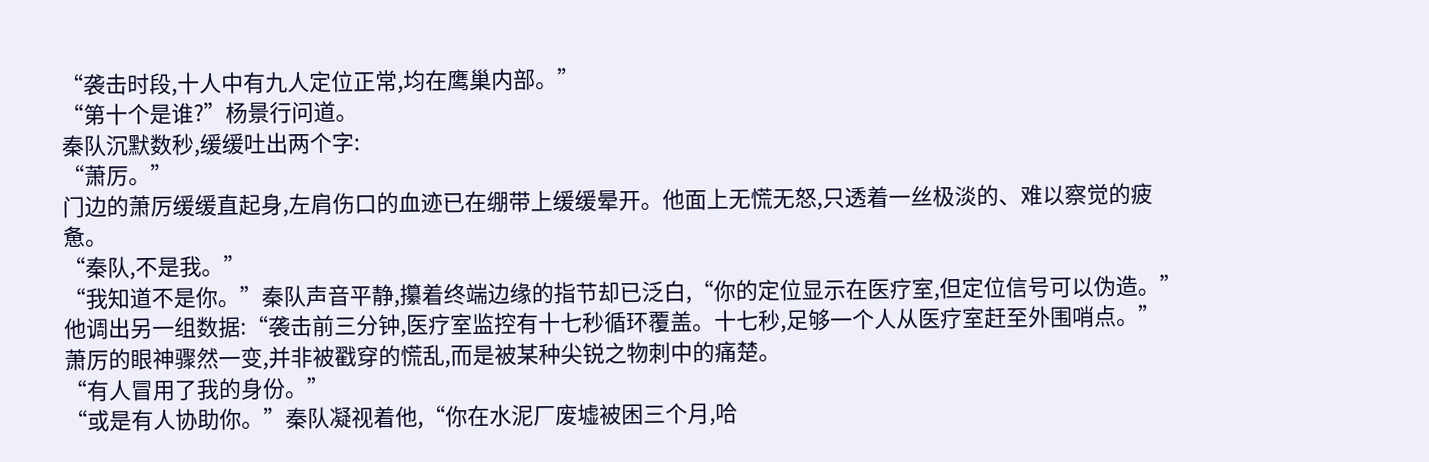“袭击时段,十人中有九人定位正常,均在鹰巢内部。”
“第十个是谁?”杨景行问道。
秦队沉默数秒,缓缓吐出两个字:
“萧厉。”
门边的萧厉缓缓直起身,左肩伤口的血迹已在绷带上缓缓晕开。他面上无慌无怒,只透着一丝极淡的、难以察觉的疲惫。
“秦队,不是我。”
“我知道不是你。”秦队声音平静,攥着终端边缘的指节却已泛白,“你的定位显示在医疗室,但定位信号可以伪造。”
他调出另一组数据:“袭击前三分钟,医疗室监控有十七秒循环覆盖。十七秒,足够一个人从医疗室赶至外围哨点。”
萧厉的眼神骤然一变,并非被戳穿的慌乱,而是被某种尖锐之物刺中的痛楚。
“有人冒用了我的身份。”
“或是有人协助你。”秦队凝视着他,“你在水泥厂废墟被困三个月,哈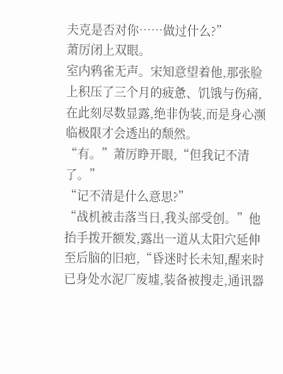夫克是否对你……做过什么?”
萧厉闭上双眼。
室内鸦雀无声。宋知意望着他,那张脸上积压了三个月的疲惫、饥饿与伤痛,在此刻尽数显露,绝非伪装,而是身心濒临极限才会透出的颓然。
“有。”萧厉睁开眼,“但我记不清了。”
“记不清是什么意思?”
“战机被击落当日,我头部受创。”他抬手拨开额发,露出一道从太阳穴延伸至后脑的旧疤,“昏迷时长未知,醒来时已身处水泥厂废墟,装备被搜走,通讯器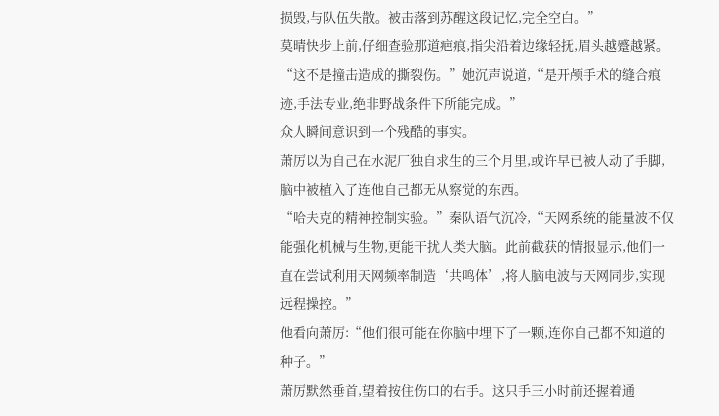损毁,与队伍失散。被击落到苏醒这段记忆,完全空白。”
莫晴快步上前,仔细查验那道疤痕,指尖沿着边缘轻抚,眉头越蹙越紧。
“这不是撞击造成的撕裂伤。”她沉声说道,“是开颅手术的缝合痕迹,手法专业,绝非野战条件下所能完成。”
众人瞬间意识到一个残酷的事实。
萧厉以为自己在水泥厂独自求生的三个月里,或许早已被人动了手脚,脑中被植入了连他自己都无从察觉的东西。
“哈夫克的精神控制实验。”秦队语气沉冷,“天网系统的能量波不仅能强化机械与生物,更能干扰人类大脑。此前截获的情报显示,他们一直在尝试利用天网频率制造‘共鸣体’,将人脑电波与天网同步,实现远程操控。”
他看向萧厉:“他们很可能在你脑中埋下了一颗,连你自己都不知道的种子。”
萧厉默然垂首,望着按住伤口的右手。这只手三小时前还握着通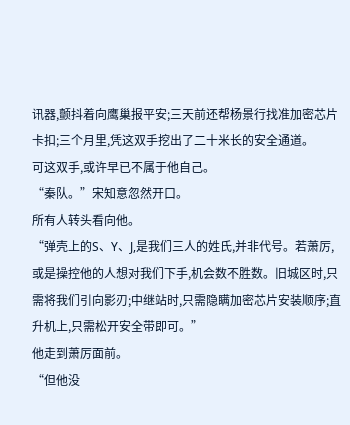讯器,颤抖着向鹰巢报平安;三天前还帮杨景行找准加密芯片卡扣;三个月里,凭这双手挖出了二十米长的安全通道。
可这双手,或许早已不属于他自己。
“秦队。”宋知意忽然开口。
所有人转头看向他。
“弹壳上的S、Y、J,是我们三人的姓氏,并非代号。若萧厉,或是操控他的人想对我们下手,机会数不胜数。旧城区时,只需将我们引向影刃;中继站时,只需隐瞒加密芯片安装顺序;直升机上,只需松开安全带即可。”
他走到萧厉面前。
“但他没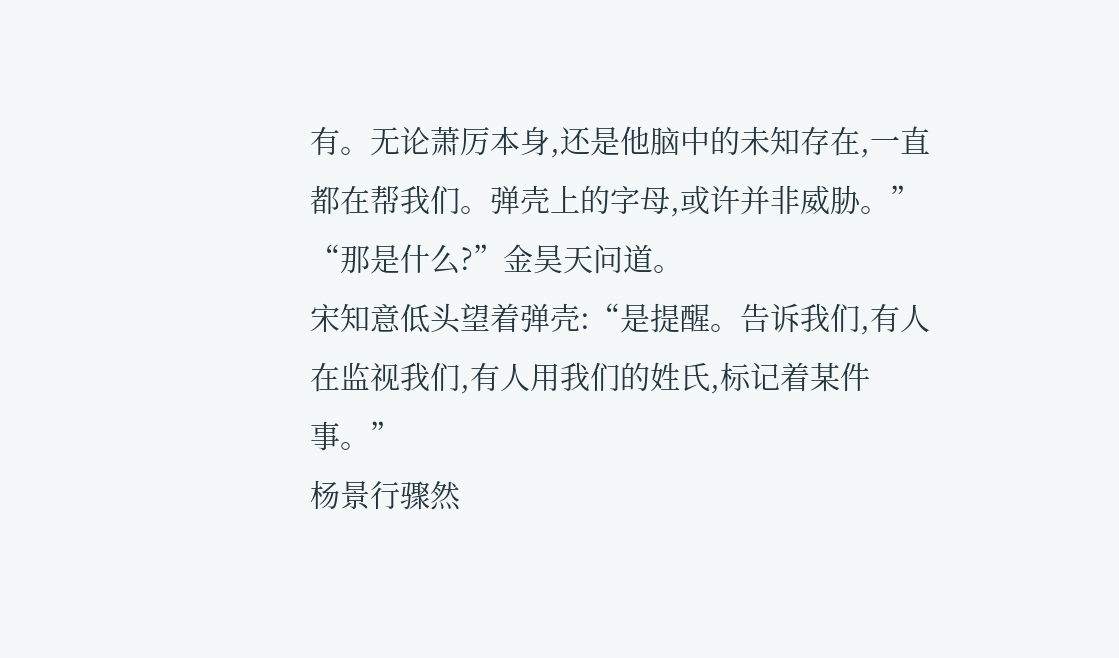有。无论萧厉本身,还是他脑中的未知存在,一直都在帮我们。弹壳上的字母,或许并非威胁。”
“那是什么?”金昊天问道。
宋知意低头望着弹壳:“是提醒。告诉我们,有人在监视我们,有人用我们的姓氏,标记着某件事。”
杨景行骤然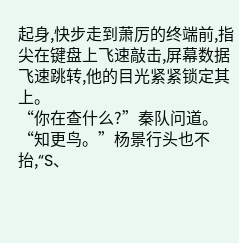起身,快步走到萧厉的终端前,指尖在键盘上飞速敲击,屏幕数据飞速跳转,他的目光紧紧锁定其上。
“你在查什么?”秦队问道。
“知更鸟。”杨景行头也不抬,“S、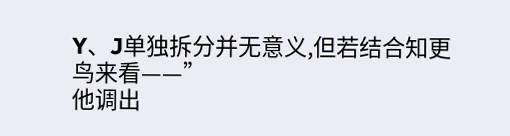Y、J单独拆分并无意义,但若结合知更鸟来看——”
他调出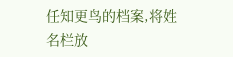任知更鸟的档案,将姓名栏放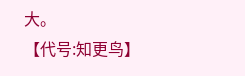大。
【代号:知更鸟】